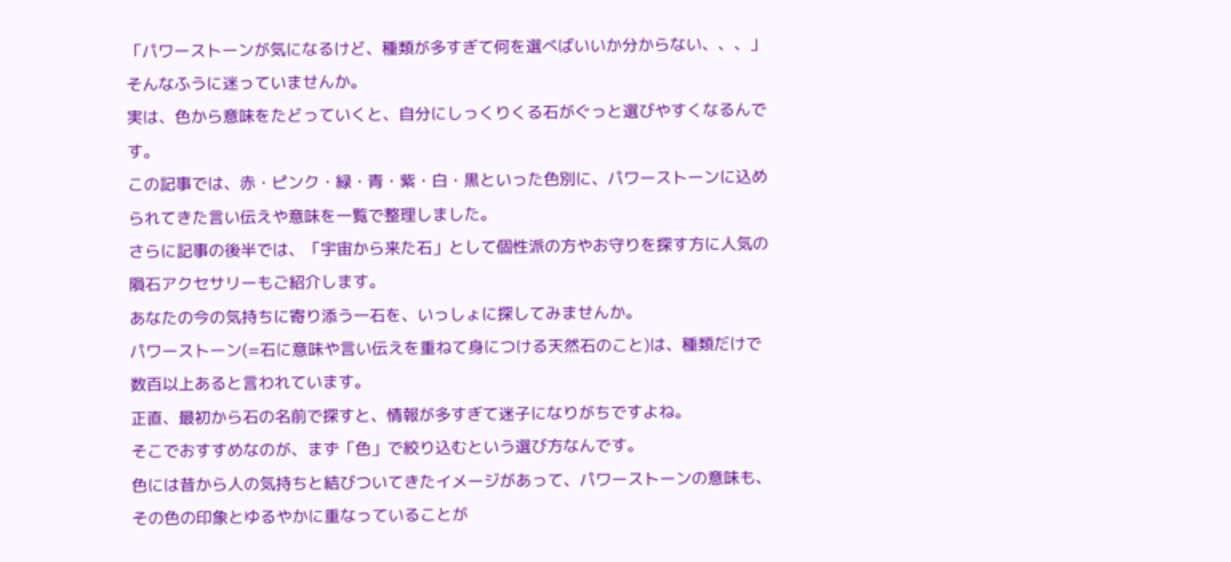「パワーストーンが気になるけど、種類が多すぎて何を選べばいいか分からない、、、」そんなふうに迷っていませんか。
実は、色から意味をたどっていくと、自分にしっくりくる石がぐっと選びやすくなるんです。
この記事では、赤・ピンク・緑・青・紫・白・黒といった色別に、パワーストーンに込められてきた言い伝えや意味を一覧で整理しました。
さらに記事の後半では、「宇宙から来た石」として個性派の方やお守りを探す方に人気の隕石アクセサリーもご紹介します。
あなたの今の気持ちに寄り添う一石を、いっしょに探してみませんか。
パワーストーン(=石に意味や言い伝えを重ねて身につける天然石のこと)は、種類だけで数百以上あると言われています。
正直、最初から石の名前で探すと、情報が多すぎて迷子になりがちですよね。
そこでおすすめなのが、まず「色」で絞り込むという選び方なんです。
色には昔から人の気持ちと結びついてきたイメージがあって、パワーストーンの意味も、その色の印象とゆるやかに重なっていることが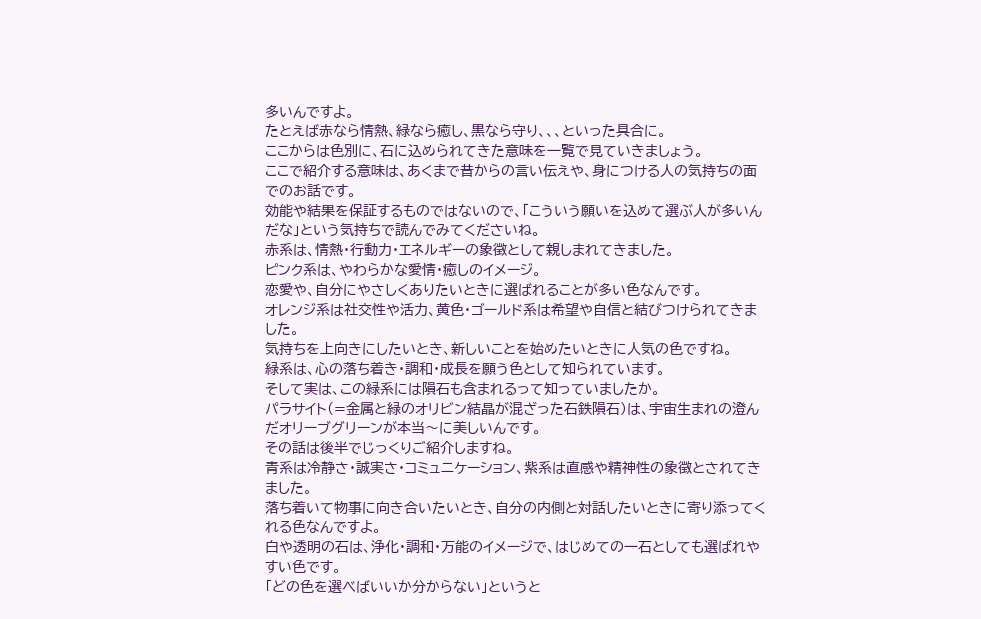多いんですよ。
たとえば赤なら情熱、緑なら癒し、黒なら守り、、、といった具合に。
ここからは色別に、石に込められてきた意味を一覧で見ていきましょう。
ここで紹介する意味は、あくまで昔からの言い伝えや、身につける人の気持ちの面でのお話です。
効能や結果を保証するものではないので、「こういう願いを込めて選ぶ人が多いんだな」という気持ちで読んでみてくださいね。
赤系は、情熱・行動力・エネルギーの象徴として親しまれてきました。
ピンク系は、やわらかな愛情・癒しのイメージ。
恋愛や、自分にやさしくありたいときに選ばれることが多い色なんです。
オレンジ系は社交性や活力、黄色・ゴールド系は希望や自信と結びつけられてきました。
気持ちを上向きにしたいとき、新しいことを始めたいときに人気の色ですね。
緑系は、心の落ち着き・調和・成長を願う色として知られています。
そして実は、この緑系には隕石も含まれるって知っていましたか。
パラサイト(=金属と緑のオリビン結晶が混ざった石鉄隕石)は、宇宙生まれの澄んだオリーブグリーンが本当〜に美しいんです。
その話は後半でじっくりご紹介しますね。
青系は冷静さ・誠実さ・コミュニケーション、紫系は直感や精神性の象徴とされてきました。
落ち着いて物事に向き合いたいとき、自分の内側と対話したいときに寄り添ってくれる色なんですよ。
白や透明の石は、浄化・調和・万能のイメージで、はじめての一石としても選ばれやすい色です。
「どの色を選べばいいか分からない」というと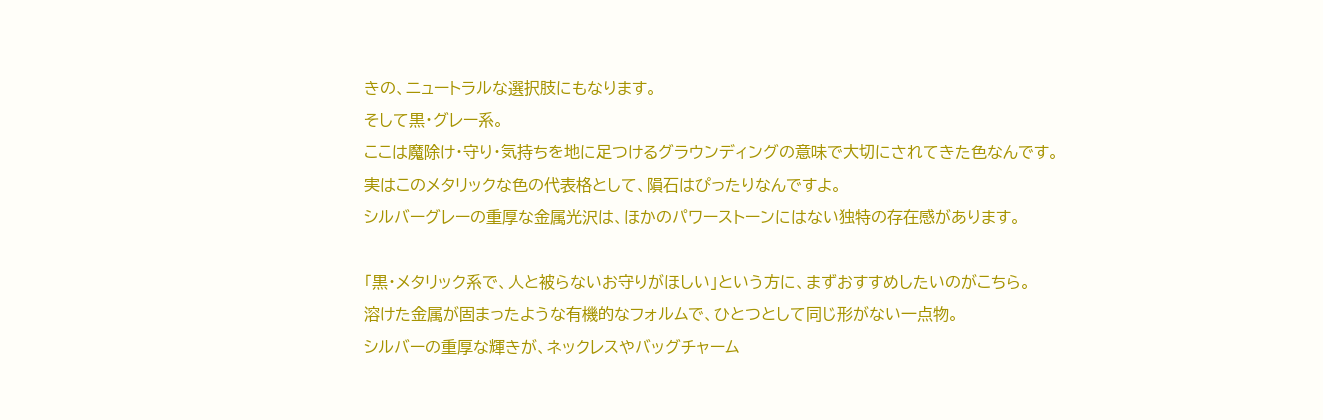きの、ニュートラルな選択肢にもなります。
そして黒・グレー系。
ここは魔除け・守り・気持ちを地に足つけるグラウンディングの意味で大切にされてきた色なんです。
実はこのメタリックな色の代表格として、隕石はぴったりなんですよ。
シルバーグレーの重厚な金属光沢は、ほかのパワーストーンにはない独特の存在感があります。

「黒・メタリック系で、人と被らないお守りがほしい」という方に、まずおすすめしたいのがこちら。
溶けた金属が固まったような有機的なフォルムで、ひとつとして同じ形がない一点物。
シルバーの重厚な輝きが、ネックレスやバッグチャーム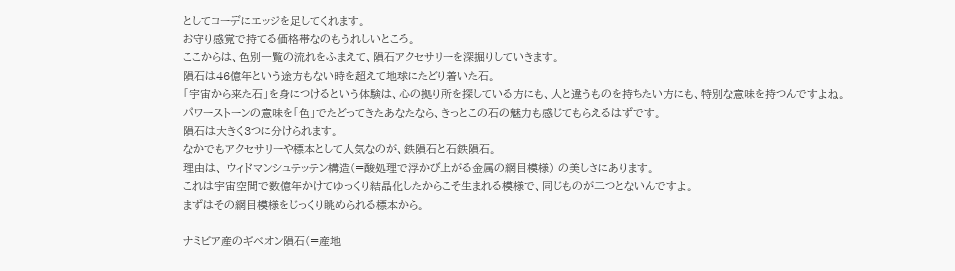としてコーデにエッジを足してくれます。
お守り感覚で持てる価格帯なのもうれしいところ。
ここからは、色別一覧の流れをふまえて、隕石アクセサリーを深掘りしていきます。
隕石は46億年という途方もない時を超えて地球にたどり着いた石。
「宇宙から来た石」を身につけるという体験は、心の拠り所を探している方にも、人と違うものを持ちたい方にも、特別な意味を持つんですよね。
パワーストーンの意味を「色」でたどってきたあなたなら、きっとこの石の魅力も感じてもらえるはずです。
隕石は大きく3つに分けられます。
なかでもアクセサリーや標本として人気なのが、鉄隕石と石鉄隕石。
理由は、 ウィドマンシュテッテン構造(=酸処理で浮かび上がる金属の網目模様) の美しさにあります。
これは宇宙空間で数億年かけてゆっくり結晶化したからこそ生まれる模様で、同じものが二つとないんですよ。
まずはその網目模様をじっくり眺められる標本から。

ナミビア産のギベオン隕石(=産地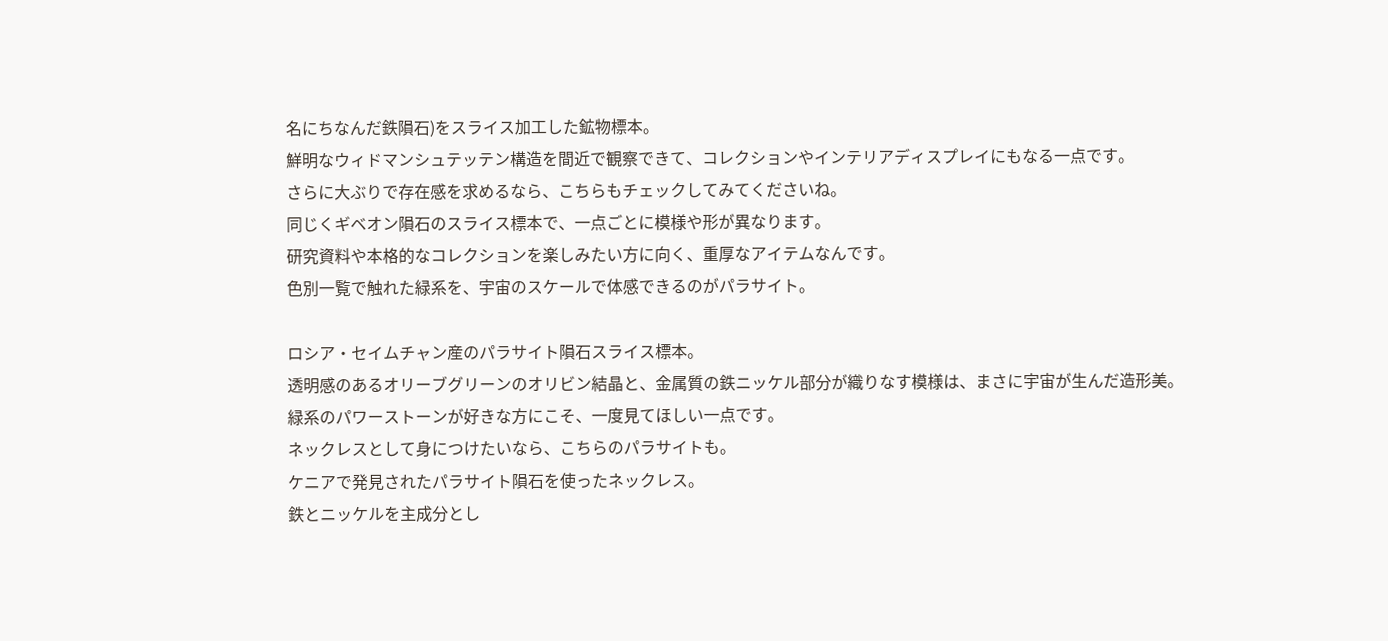名にちなんだ鉄隕石)をスライス加工した鉱物標本。
鮮明なウィドマンシュテッテン構造を間近で観察できて、コレクションやインテリアディスプレイにもなる一点です。
さらに大ぶりで存在感を求めるなら、こちらもチェックしてみてくださいね。
同じくギベオン隕石のスライス標本で、一点ごとに模様や形が異なります。
研究資料や本格的なコレクションを楽しみたい方に向く、重厚なアイテムなんです。
色別一覧で触れた緑系を、宇宙のスケールで体感できるのがパラサイト。

ロシア・セイムチャン産のパラサイト隕石スライス標本。
透明感のあるオリーブグリーンのオリビン結晶と、金属質の鉄ニッケル部分が織りなす模様は、まさに宇宙が生んだ造形美。
緑系のパワーストーンが好きな方にこそ、一度見てほしい一点です。
ネックレスとして身につけたいなら、こちらのパラサイトも。
ケニアで発見されたパラサイト隕石を使ったネックレス。
鉄とニッケルを主成分とし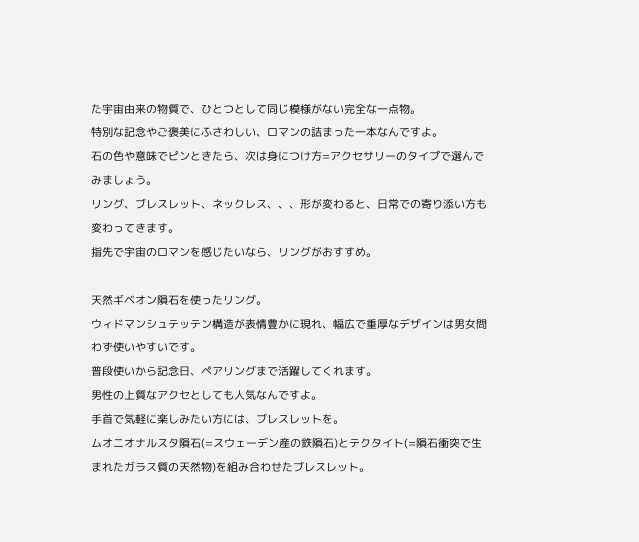た宇宙由来の物質で、ひとつとして同じ模様がない完全な一点物。
特別な記念やご褒美にふさわしい、ロマンの詰まった一本なんですよ。
石の色や意味でピンときたら、次は身につけ方=アクセサリーのタイプで選んでみましょう。
リング、ブレスレット、ネックレス、、、形が変わると、日常での寄り添い方も変わってきます。
指先で宇宙のロマンを感じたいなら、リングがおすすめ。

天然ギベオン隕石を使ったリング。
ウィドマンシュテッテン構造が表情豊かに現れ、幅広で重厚なデザインは男女問わず使いやすいです。
普段使いから記念日、ペアリングまで活躍してくれます。
男性の上質なアクセとしても人気なんですよ。
手首で気軽に楽しみたい方には、ブレスレットを。
ムオニオナルスタ隕石(=スウェーデン産の鉄隕石)とテクタイト(=隕石衝突で生まれたガラス質の天然物)を組み合わせたブレスレット。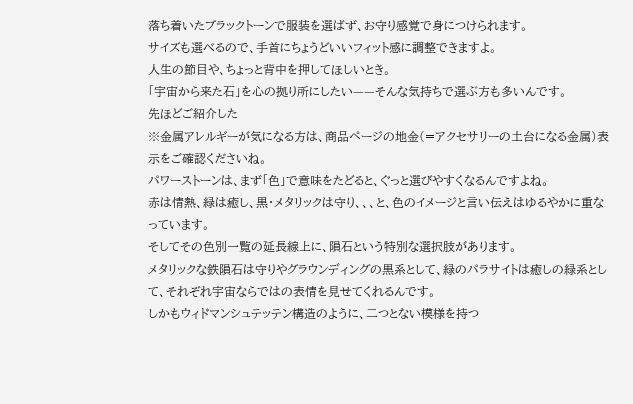落ち着いたブラックトーンで服装を選ばず、お守り感覚で身につけられます。
サイズも選べるので、手首にちょうどいいフィット感に調整できますよ。
人生の節目や、ちょっと背中を押してほしいとき。
「宇宙から来た石」を心の拠り所にしたい——そんな気持ちで選ぶ方も多いんです。
先ほどご紹介した
※金属アレルギーが気になる方は、商品ページの地金(=アクセサリーの土台になる金属)表示をご確認くださいね。
パワーストーンは、まず「色」で意味をたどると、ぐっと選びやすくなるんですよね。
赤は情熱、緑は癒し、黒・メタリックは守り、、、と、色のイメージと言い伝えはゆるやかに重なっています。
そしてその色別一覧の延長線上に、隕石という特別な選択肢があります。
メタリックな鉄隕石は守りやグラウンディングの黒系として、緑のパラサイトは癒しの緑系として、それぞれ宇宙ならではの表情を見せてくれるんです。
しかもウィドマンシュテッテン構造のように、二つとない模様を持つ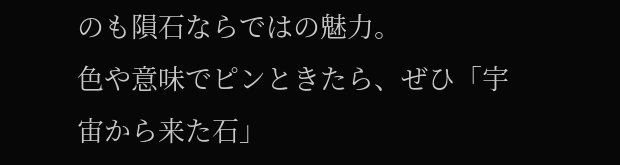のも隕石ならではの魅力。
色や意味でピンときたら、ぜひ「宇宙から来た石」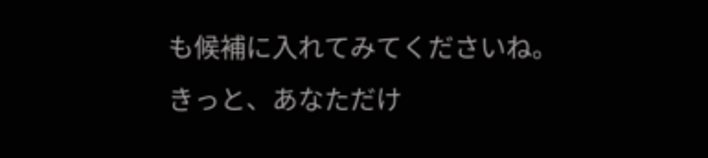も候補に入れてみてくださいね。
きっと、あなただけ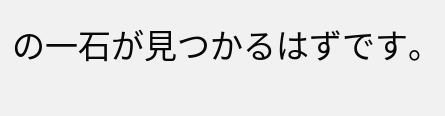の一石が見つかるはずです。